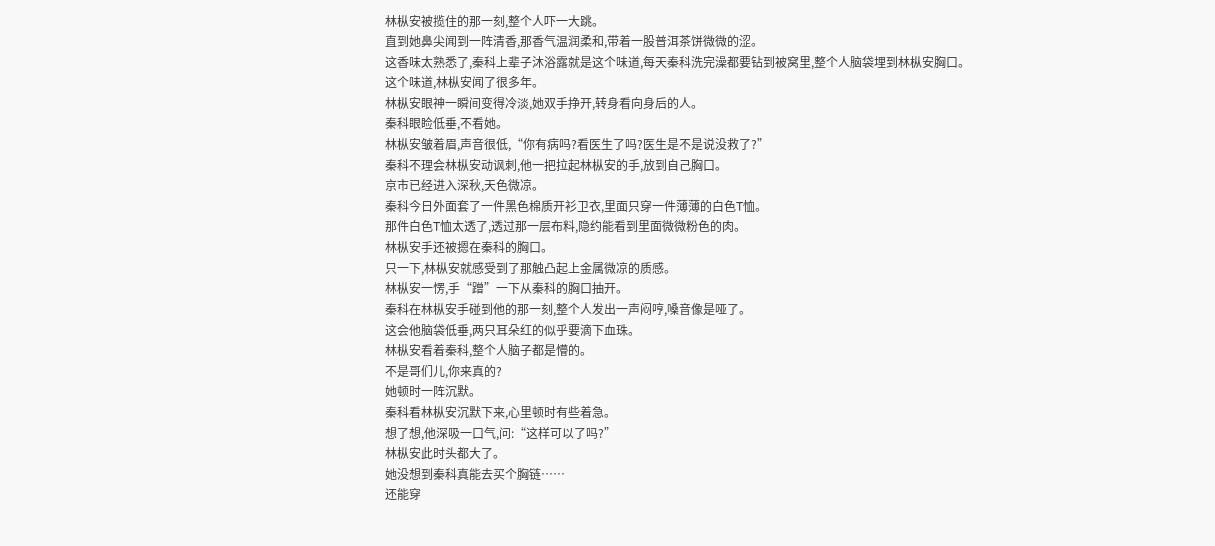林枞安被揽住的那一刻,整个人吓一大跳。
直到她鼻尖闻到一阵清香,那香气温润柔和,带着一股普洱茶饼微微的涩。
这香味太熟悉了,秦科上辈子沐浴露就是这个味道,每天秦科洗完澡都要钻到被窝里,整个人脑袋埋到林枞安胸口。
这个味道,林枞安闻了很多年。
林枞安眼神一瞬间变得冷淡,她双手挣开,转身看向身后的人。
秦科眼睑低垂,不看她。
林枞安皱着眉,声音很低,“你有病吗?看医生了吗?医生是不是说没救了?”
秦科不理会林枞安动讽刺,他一把拉起林枞安的手,放到自己胸口。
京市已经进入深秋,天色微凉。
秦科今日外面套了一件黑色棉质开衫卫衣,里面只穿一件薄薄的白色T恤。
那件白色T恤太透了,透过那一层布料,隐约能看到里面微微粉色的肉。
林枞安手还被摁在秦科的胸口。
只一下,林枞安就感受到了那触凸起上金属微凉的质感。
林枞安一愣,手“蹭”一下从秦科的胸口抽开。
秦科在林枞安手碰到他的那一刻,整个人发出一声闷哼,嗓音像是哑了。
这会他脑袋低垂,两只耳朵红的似乎要滴下血珠。
林枞安看着秦科,整个人脑子都是懵的。
不是哥们儿,你来真的?
她顿时一阵沉默。
秦科看林枞安沉默下来,心里顿时有些着急。
想了想,他深吸一口气,问:“这样可以了吗?”
林枞安此时头都大了。
她没想到秦科真能去买个胸链……
还能穿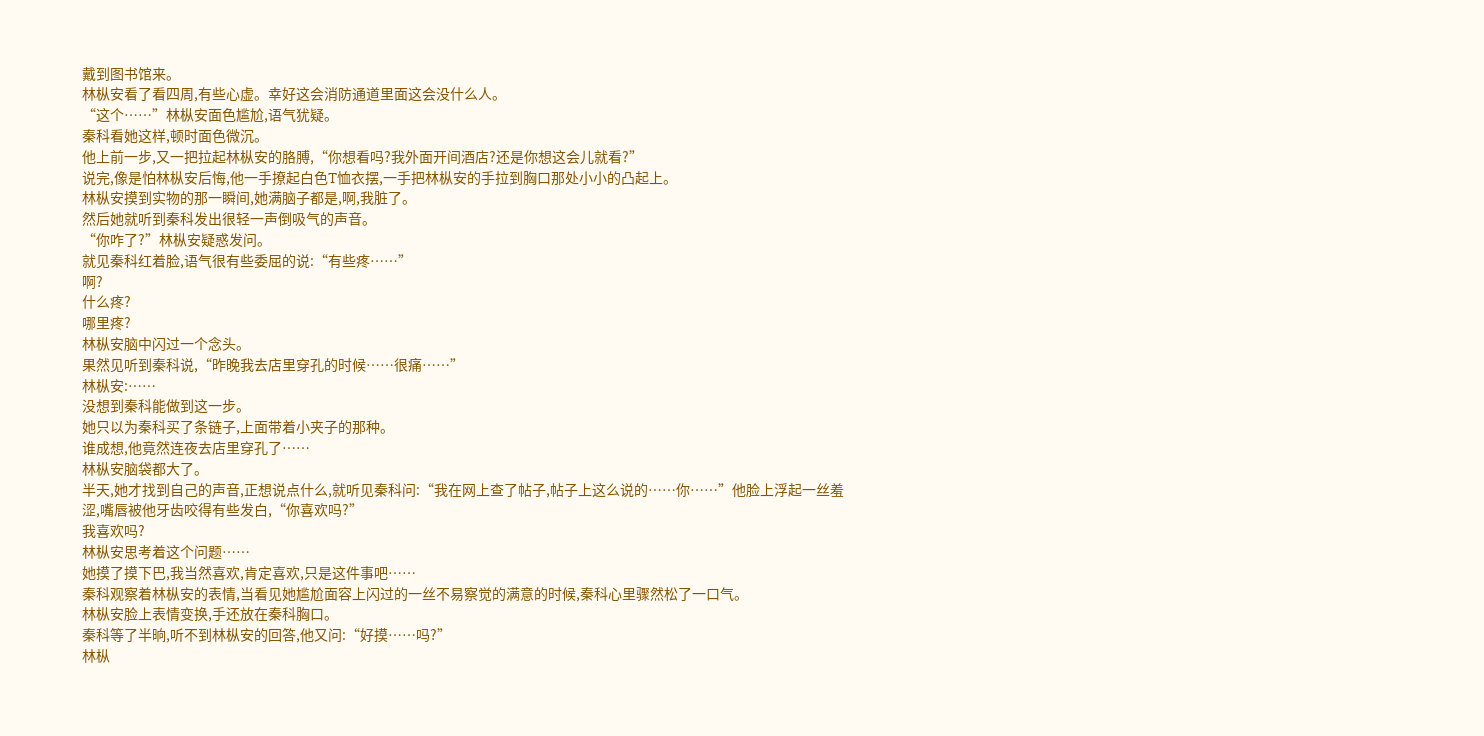戴到图书馆来。
林枞安看了看四周,有些心虚。幸好这会消防通道里面这会没什么人。
“这个……”林枞安面色尴尬,语气犹疑。
秦科看她这样,顿时面色微沉。
他上前一步,又一把拉起林枞安的胳膊,“你想看吗?我外面开间酒店?还是你想这会儿就看?”
说完,像是怕林枞安后悔,他一手撩起白色T恤衣摆,一手把林枞安的手拉到胸口那处小小的凸起上。
林枞安摸到实物的那一瞬间,她满脑子都是,啊,我脏了。
然后她就听到秦科发出很轻一声倒吸气的声音。
“你咋了?”林枞安疑惑发问。
就见秦科红着脸,语气很有些委屈的说:“有些疼……”
啊?
什么疼?
哪里疼?
林枞安脑中闪过一个念头。
果然见听到秦科说,“昨晚我去店里穿孔的时候……很痛……”
林枞安:……
没想到秦科能做到这一步。
她只以为秦科买了条链子,上面带着小夹子的那种。
谁成想,他竟然连夜去店里穿孔了……
林枞安脑袋都大了。
半天,她才找到自己的声音,正想说点什么,就听见秦科问:“我在网上查了帖子,帖子上这么说的……你……”他脸上浮起一丝羞涩,嘴唇被他牙齿咬得有些发白,“你喜欢吗?”
我喜欢吗?
林枞安思考着这个问题……
她摸了摸下巴,我当然喜欢,肯定喜欢,只是这件事吧……
秦科观察着林枞安的表情,当看见她尴尬面容上闪过的一丝不易察觉的满意的时候,秦科心里骤然松了一口气。
林枞安脸上表情变换,手还放在秦科胸口。
秦科等了半晌,听不到林枞安的回答,他又问:“好摸……吗?”
林枞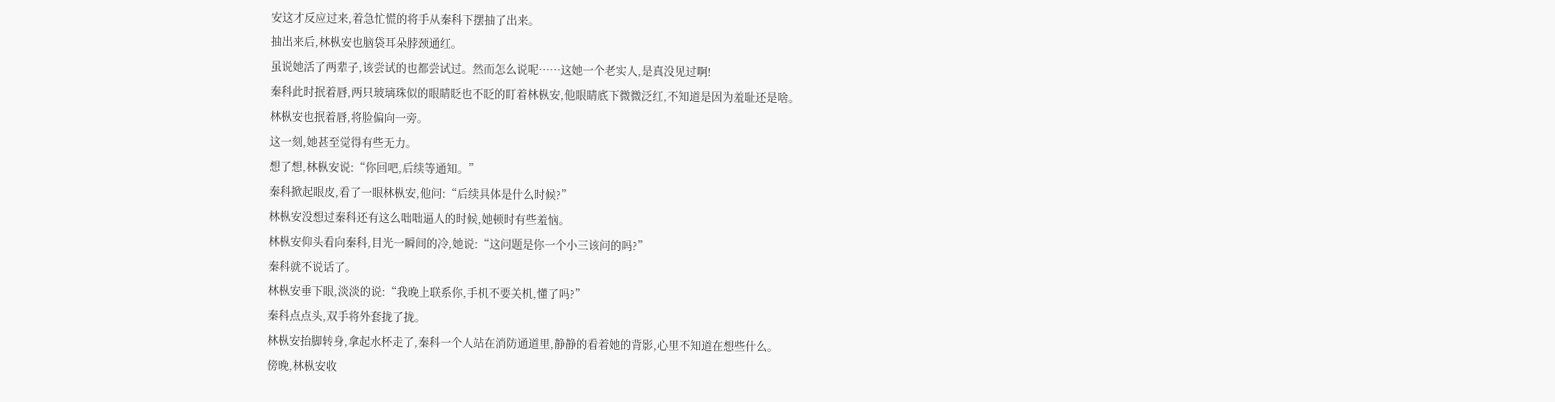安这才反应过来,着急忙慌的将手从秦科下摆抽了出来。
抽出来后,林枞安也脑袋耳朵脖颈通红。
虽说她活了两辈子,该尝试的也都尝试过。然而怎么说呢……这她一个老实人,是真没见过啊!
秦科此时抿着唇,两只玻璃珠似的眼睛眨也不眨的盯着林枞安,他眼睛底下微微泛红,不知道是因为羞耻还是啥。
林枞安也抿着唇,将脸偏向一旁。
这一刻,她甚至觉得有些无力。
想了想,林枞安说:“你回吧,后续等通知。”
秦科掀起眼皮,看了一眼林枞安,他问:“后续具体是什么时候?”
林枞安没想过秦科还有这么咄咄逼人的时候,她顿时有些羞恼。
林枞安仰头看向秦科,目光一瞬间的冷,她说:“这问题是你一个小三该问的吗?”
秦科就不说话了。
林枞安垂下眼,淡淡的说:“我晚上联系你,手机不要关机,懂了吗?”
秦科点点头,双手将外套拢了拢。
林枞安抬脚转身,拿起水杯走了,秦科一个人站在消防通道里,静静的看着她的背影,心里不知道在想些什么。
傍晚,林枞安收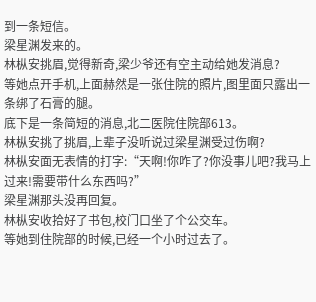到一条短信。
梁星渊发来的。
林枞安挑眉,觉得新奇,梁少爷还有空主动给她发消息?
等她点开手机,上面赫然是一张住院的照片,图里面只露出一条绑了石膏的腿。
底下是一条简短的消息,北二医院住院部613。
林枞安挑了挑眉,上辈子没听说过梁星渊受过伤啊?
林枞安面无表情的打字:“天啊!你咋了?你没事儿吧?我马上过来!需要带什么东西吗?”
梁星渊那头没再回复。
林枞安收拾好了书包,校门口坐了个公交车。
等她到住院部的时候,已经一个小时过去了。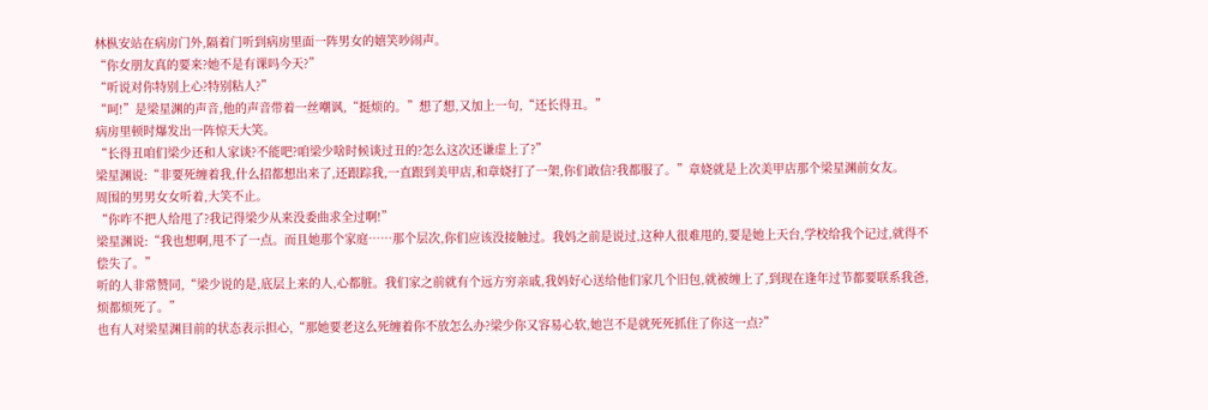林枞安站在病房门外,隔着门听到病房里面一阵男女的嬉笑吵闹声。
“你女朋友真的要来?她不是有课吗今天?”
“听说对你特别上心?特别粘人?”
“呵!”是梁星渊的声音,他的声音带着一丝嘲讽,“挺烦的。”想了想,又加上一句,“还长得丑。”
病房里顿时爆发出一阵惊天大笑。
“长得丑咱们梁少还和人家谈?不能吧?咱梁少啥时候谈过丑的?怎么这次还谦虚上了?”
梁星渊说:“非要死缠着我,什么招都想出来了,还跟踪我,一直跟到美甲店,和章娆打了一架,你们敢信?我都服了。”章娆就是上次美甲店那个梁星渊前女友。
周围的男男女女听着,大笑不止。
“你咋不把人给甩了?我记得梁少从来没委曲求全过啊!”
梁星渊说:“我也想啊,甩不了一点。而且她那个家庭……那个层次,你们应该没接触过。我妈之前是说过,这种人很难甩的,要是她上天台,学校给我个记过,就得不偿失了。”
听的人非常赞同,“梁少说的是,底层上来的人,心都脏。我们家之前就有个远方穷亲戚,我妈好心送给他们家几个旧包,就被缠上了,到现在逢年过节都要联系我爸,烦都烦死了。”
也有人对梁星渊目前的状态表示担心,“那她要老这么死缠着你不放怎么办?梁少你又容易心软,她岂不是就死死抓住了你这一点?”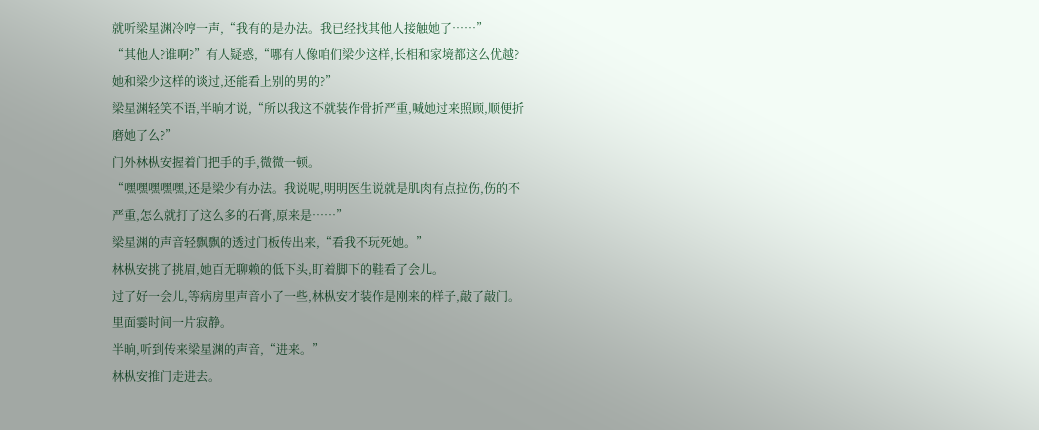就听梁星渊冷哼一声,“我有的是办法。我已经找其他人接触她了……”
“其他人?谁啊?”有人疑惑,“哪有人像咱们梁少这样,长相和家境都这么优越?她和梁少这样的谈过,还能看上别的男的?”
梁星渊轻笑不语,半晌才说,“所以我这不就装作骨折严重,喊她过来照顾,顺便折磨她了么?”
门外林枞安握着门把手的手,微微一顿。
“嘿嘿嘿嘿嘿,还是梁少有办法。我说呢,明明医生说就是肌肉有点拉伤,伤的不严重,怎么就打了这么多的石膏,原来是……”
梁星渊的声音轻飘飘的透过门板传出来,“看我不玩死她。”
林枞安挑了挑眉,她百无聊赖的低下头,盯着脚下的鞋看了会儿。
过了好一会儿,等病房里声音小了一些,林枞安才装作是刚来的样子,敲了敲门。
里面霎时间一片寂静。
半晌,听到传来梁星渊的声音,“进来。”
林枞安推门走进去。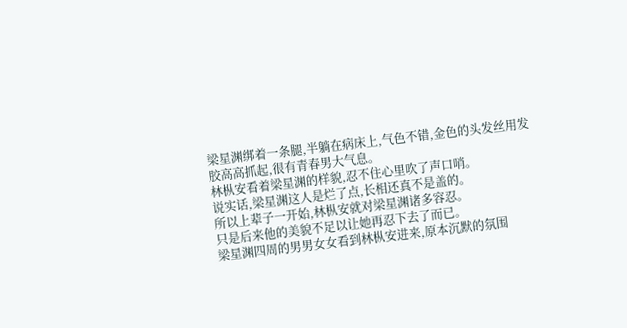梁星渊绑着一条腿,半躺在病床上,气色不错,金色的头发丝用发胶高高抓起,很有青春男大气息。
林枞安看着梁星渊的样貌,忍不住心里吹了声口哨。
说实话,梁星渊这人是烂了点,长相还真不是盖的。
所以上辈子一开始,林枞安就对梁星渊诸多容忍。
只是后来他的美貌不足以让她再忍下去了而已。
梁星渊四周的男男女女看到林枞安进来,原本沉默的氛围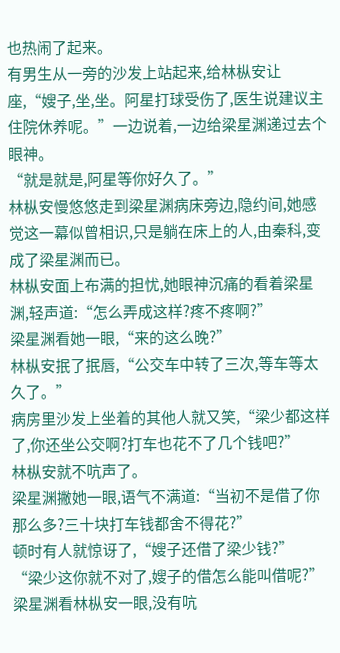也热闹了起来。
有男生从一旁的沙发上站起来,给林枞安让座,“嫂子,坐,坐。阿星打球受伤了,医生说建议主住院休养呢。”一边说着,一边给梁星渊递过去个眼神。
“就是就是,阿星等你好久了。”
林枞安慢悠悠走到梁星渊病床旁边,隐约间,她感觉这一幕似曾相识,只是躺在床上的人,由秦科,变成了梁星渊而已。
林枞安面上布满的担忧,她眼神沉痛的看着梁星渊,轻声道:“怎么弄成这样?疼不疼啊?”
梁星渊看她一眼,“来的这么晚?”
林枞安抿了抿唇,“公交车中转了三次,等车等太久了。”
病房里沙发上坐着的其他人就又笑,“梁少都这样了,你还坐公交啊?打车也花不了几个钱吧?”
林枞安就不吭声了。
梁星渊撇她一眼,语气不满道:“当初不是借了你那么多?三十块打车钱都舍不得花?”
顿时有人就惊讶了,“嫂子还借了梁少钱?”
“梁少这你就不对了,嫂子的借怎么能叫借呢?”
梁星渊看林枞安一眼,没有吭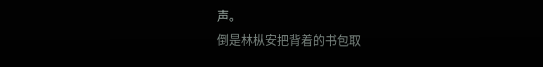声。
倒是林枞安把背着的书包取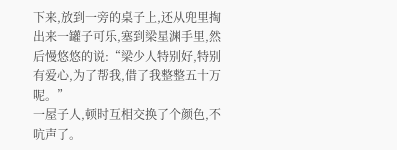下来,放到一旁的桌子上,还从兜里掏出来一罐子可乐,塞到梁星渊手里,然后慢悠悠的说:“梁少人特别好,特别有爱心,为了帮我,借了我整整五十万呢。”
一屋子人,顿时互相交换了个颜色,不吭声了。